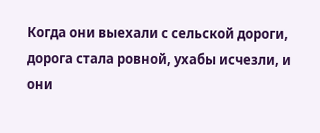Когда они выехали с сельской дороги, дорога стала ровной, ухабы исчезли, и они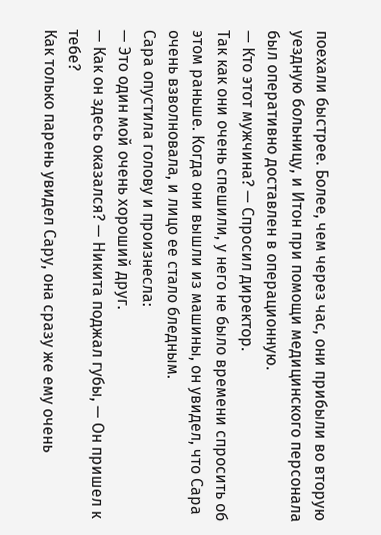поехали быстрее. Более, чем через час, они прибыли во вторую уездную больницу, и Итон при помощи медицинского персонала был оперативно доставлен в операционную.
— Кто этот мужчина? — Спросил директор.
Так как они очень спешили, у него не было времени спросить об этом раньше. Когда они вышли из машины, он увидел, что Сара очень взволновала, и лицо ее стало бледным.
Сара опустила голову и произнесла:
— Это один мой очень хороший друг.
— Как он здесь оказался? — Никита поджал губы, — Он пришел к тебе?
Как только парень увидел Сару, она сразу же ему очень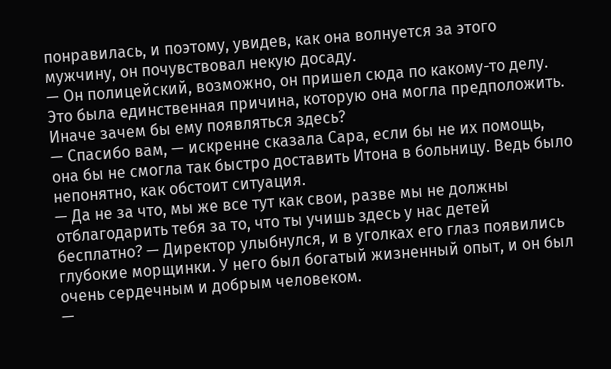понравилась, и поэтому, увидев, как она волнуется за этого мужчину, он почувствовал некую досаду.
— Он полицейский, возможно, он пришел сюда по какому-то делу.
Это была единственная причина, которую она могла предположить. Иначе зачем бы ему появляться здесь?
— Спасибо вам, — искренне сказала Сара, если бы не их помощь, она бы не смогла так быстро доставить Итона в больницу. Ведь было непонятно, как обстоит ситуация.
— Да не за что, мы же все тут как свои, разве мы не должны отблагодарить тебя за то, что ты учишь здесь у нас детей бесплатно? — Директор улыбнулся, и в уголках его глаз появились глубокие морщинки. У него был богатый жизненный опыт, и он был очень сердечным и добрым человеком.
—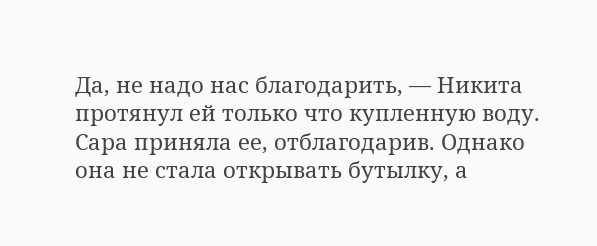Да, не надо нас благодарить, — Никита протянул ей только что купленную воду. Сара приняла ее, отблагодарив. Однако она не стала открывать бутылку, а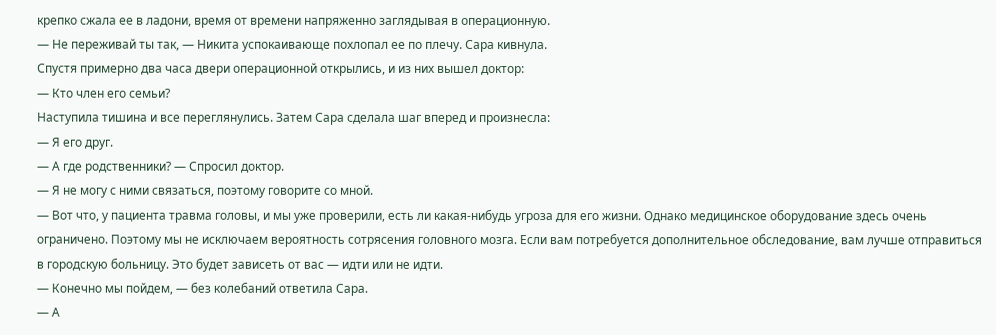крепко сжала ее в ладони, время от времени напряженно заглядывая в операционную.
— Не переживай ты так, — Никита успокаивающе похлопал ее по плечу. Сара кивнула.
Спустя примерно два часа двери операционной открылись, и из них вышел доктор:
— Кто член его семьи?
Наступила тишина и все переглянулись. Затем Сара сделала шаг вперед и произнесла:
— Я его друг.
— А где родственники? — Спросил доктор.
— Я не могу с ними связаться, поэтому говорите со мной.
— Вот что, у пациента травма головы, и мы уже проверили, есть ли какая-нибудь угроза для его жизни. Однако медицинское оборудование здесь очень ограничено. Поэтому мы не исключаем вероятность сотрясения головного мозга. Если вам потребуется дополнительное обследование, вам лучше отправиться в городскую больницу. Это будет зависеть от вас — идти или не идти.
— Конечно мы пойдем, — без колебаний ответила Сара.
— А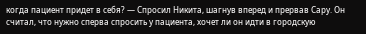когда пациент придет в себя? — Спросил Никита, шагнув вперед и прервав Сару. Он считал, что нужно сперва спросить у пациента, хочет ли он идти в городскую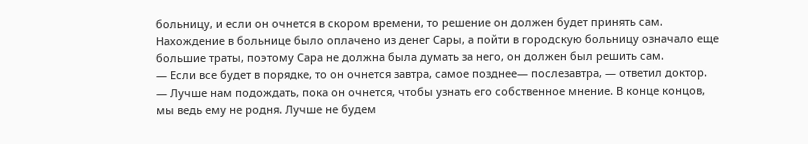больницу, и если он очнется в скором времени, то решение он должен будет принять сам.
Нахождение в больнице было оплачено из денег Сары, а пойти в городскую больницу означало еще большие траты, поэтому Сара не должна была думать за него, он должен был решить сам.
— Если все будет в порядке, то он очнется завтра, самое позднее— послезавтра, — ответил доктор.
— Лучше нам подождать, пока он очнется, чтобы узнать его собственное мнение. В конце концов, мы ведь ему не родня. Лучше не будем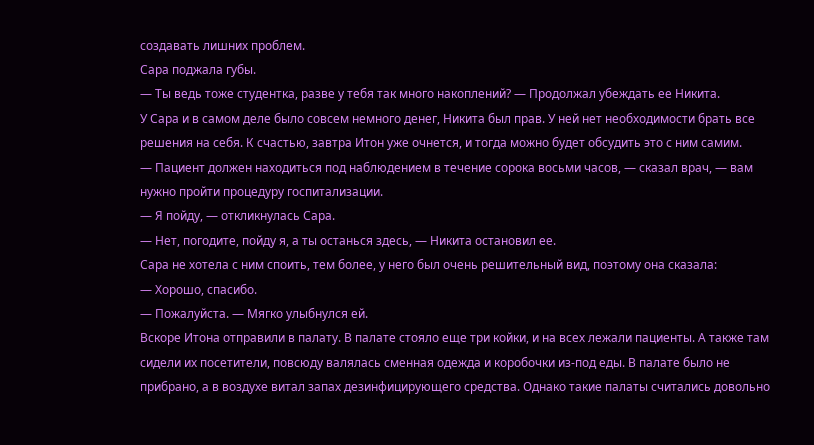создавать лишних проблем.
Сара поджала губы.
— Ты ведь тоже студентка, разве у тебя так много накоплений? — Продолжал убеждать ее Никита.
У Сара и в самом деле было совсем немного денег, Никита был прав. У ней нет необходимости брать все решения на себя. К счастью, завтра Итон уже очнется, и тогда можно будет обсудить это с ним самим.
— Пациент должен находиться под наблюдением в течение сорока восьми часов, — сказал врач, — вам нужно пройти процедуру госпитализации.
— Я пойду, — откликнулась Сара.
— Нет, погодите, пойду я, а ты останься здесь, — Никита остановил ее.
Сара не хотела с ним споить, тем более, у него был очень решительный вид, поэтому она сказала:
— Хорошо, спасибо.
— Пожалуйста. — Мягко улыбнулся ей.
Вскоре Итона отправили в палату. В палате стояло еще три койки, и на всех лежали пациенты. А также там сидели их посетители, повсюду валялась сменная одежда и коробочки из-под еды. В палате было не прибрано, а в воздухе витал запах дезинфицирующего средства. Однако такие палаты считались довольно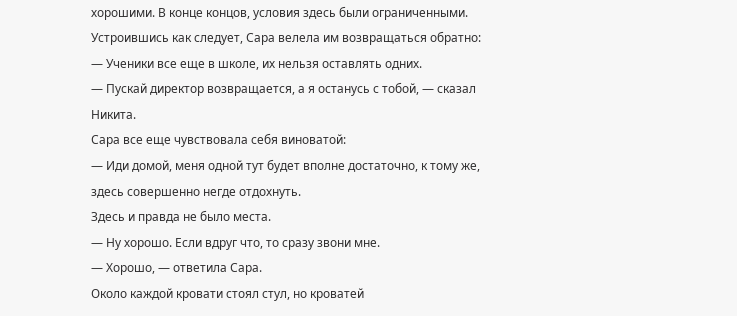хорошими. В конце концов, условия здесь были ограниченными.
Устроившись как следует, Сара велела им возвращаться обратно:
— Ученики все еще в школе, их нельзя оставлять одних.
— Пускай директор возвращается, а я останусь с тобой, — сказал Никита.
Сара все еще чувствовала себя виноватой:
— Иди домой, меня одной тут будет вполне достаточно, к тому же, здесь совершенно негде отдохнуть.
Здесь и правда не было места.
— Ну хорошо. Если вдруг что, то сразу звони мне.
— Хорошо, — ответила Сара.
Около каждой кровати стоял стул, но кроватей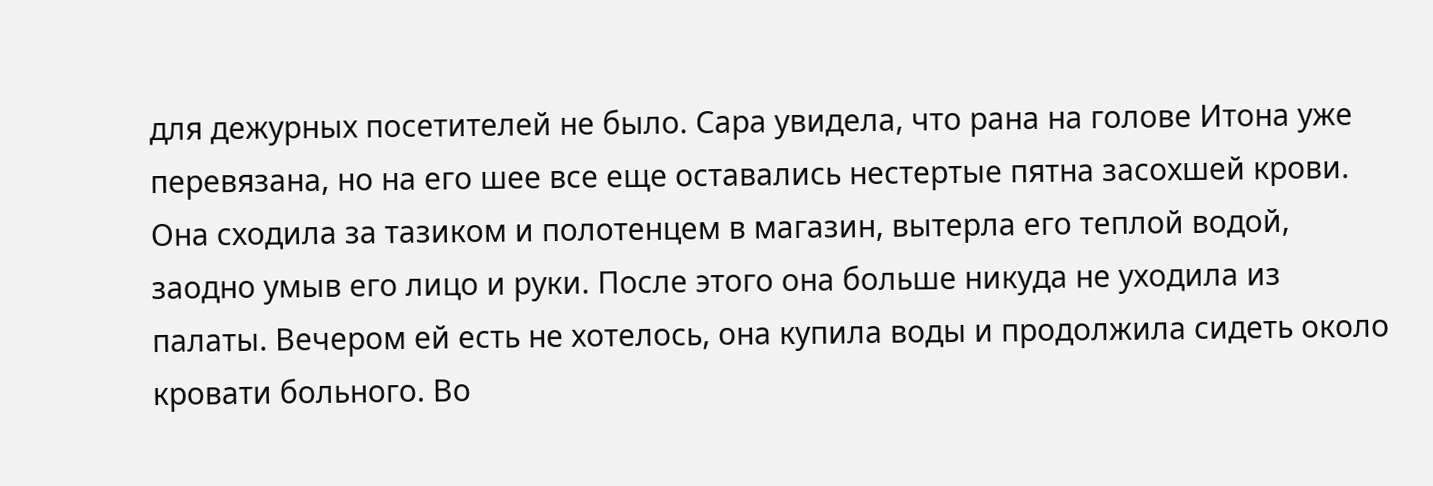для дежурных посетителей не было. Сара увидела, что рана на голове Итона уже перевязана, но на его шее все еще оставались нестертые пятна засохшей крови. Она сходила за тазиком и полотенцем в магазин, вытерла его теплой водой, заодно умыв его лицо и руки. После этого она больше никуда не уходила из палаты. Вечером ей есть не хотелось, она купила воды и продолжила сидеть около кровати больного. Во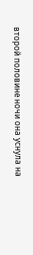второй половине ночи она уснула на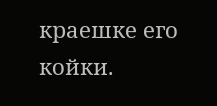краешке его койки.